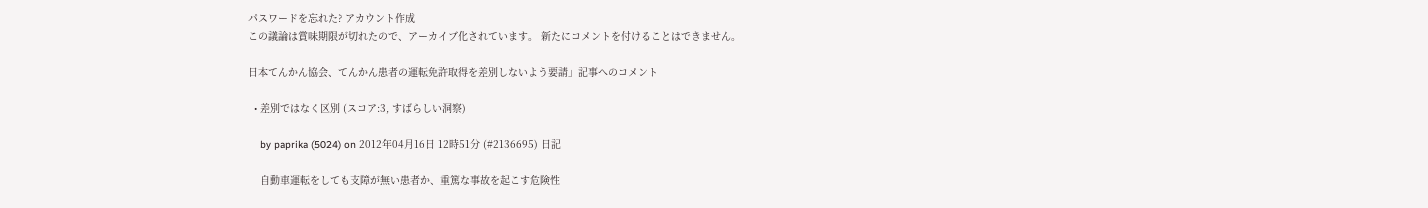パスワードを忘れた? アカウント作成
この議論は賞味期限が切れたので、アーカイブ化されています。 新たにコメントを付けることはできません。

日本てんかん協会、てんかん患者の運転免許取得を差別しないよう要請」記事へのコメント

  • 差別ではなく区別 (スコア:3, すばらしい洞察)

    by paprika (5024) on 2012年04月16日 12時51分 (#2136695) 日記

    自動車運転をしても支障が無い患者か、重篤な事故を起こす危険性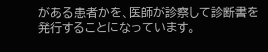がある患者かを、医師が診察して診断書を発行することになっています。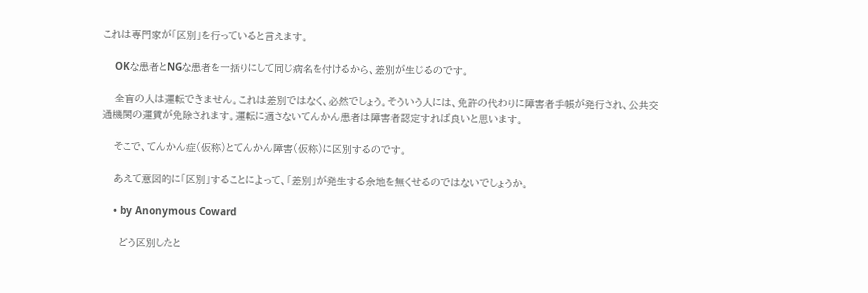これは専門家が「区別」を行っていると言えます。

    OKな患者とNGな患者を一括りにして同じ病名を付けるから、差別が生じるのです。

    全盲の人は運転できません。これは差別ではなく、必然でしょう。そういう人には、免許の代わりに障害者手帳が発行され、公共交通機関の運賃が免除されます。運転に適さないてんかん患者は障害者認定すれば良いと思います。

    そこで、てんかん症(仮称)とてんかん障害(仮称)に区別するのです。

    あえて意図的に「区別」することによって、「差別」が発生する余地を無くせるのではないでしょうか。

    • by Anonymous Coward

      どう区別したと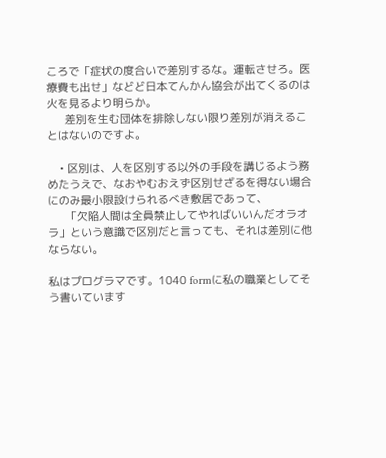ころで「症状の度合いで差別するな。運転させろ。医療費も出せ」などど日本てんかん協会が出てくるのは火を見るより明らか。
      差別を生む団体を排除しない限り差別が消えることはないのですよ。

    • 区別は、人を区別する以外の手段を講じるよう務めたうえで、なおやむおえず区別せざるを得ない場合にのみ最小限設けられるべき敷居であって、
      「欠陥人間は全員禁止してやればいいんだオラオラ」という意識で区別だと言っても、それは差別に他ならない。

私はプログラマです。1040 formに私の職業としてそう書いています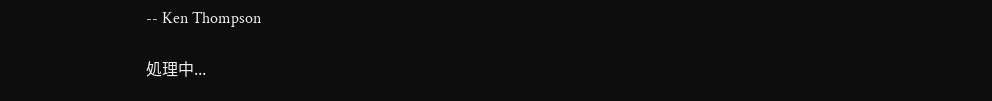-- Ken Thompson

処理中...